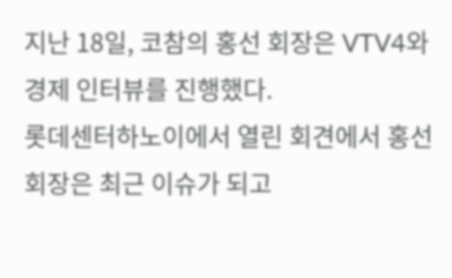지난 18일, 코참의 홍선 회장은 VTV4와 경제 인터뷰를 진행했다.
롯데센터하노이에서 열린 회견에서 홍선 회장은 최근 이슈가 되고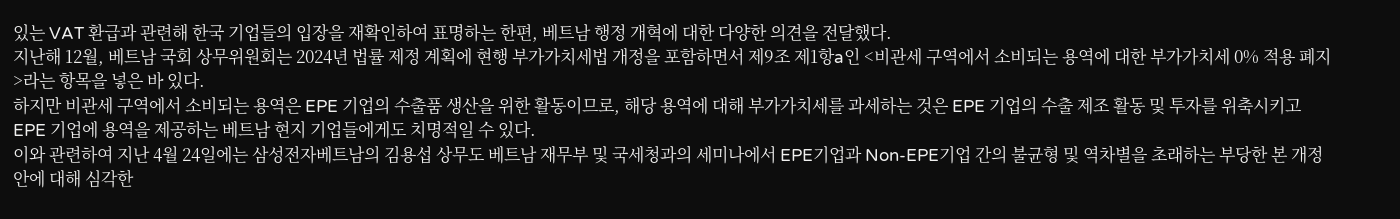있는 VAT 환급과 관련해 한국 기업들의 입장을 재확인하여 표명하는 한편, 베트남 행정 개혁에 대한 다양한 의견을 전달했다.
지난해 12월, 베트남 국회 상무위원회는 2024년 법률 제정 계획에 현행 부가가치세법 개정을 포함하면서 제9조 제1항a인 <비관세 구역에서 소비되는 용역에 대한 부가가치세 0% 적용 폐지>라는 항목을 넣은 바 있다.
하지만 비관세 구역에서 소비되는 용역은 EPE 기업의 수출품 생산을 위한 활동이므로, 해당 용역에 대해 부가가치세를 과세하는 것은 EPE 기업의 수출 제조 활동 및 투자를 위축시키고 EPE 기업에 용역을 제공하는 베트남 현지 기업들에게도 치명적일 수 있다.
이와 관련하여 지난 4월 24일에는 삼성전자베트남의 김용섭 상무도 베트남 재무부 및 국세청과의 세미나에서 EPE기업과 Non-EPE기업 간의 불균형 및 역차별을 초래하는 부당한 본 개정안에 대해 심각한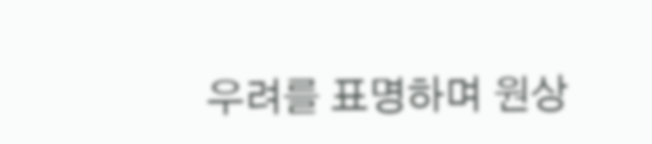우려를 표명하며 원상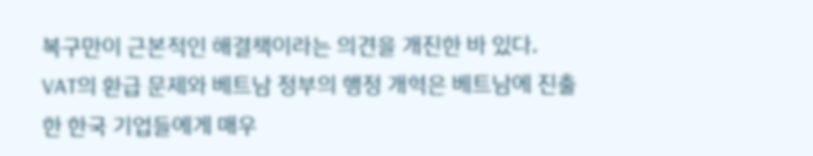복구만이 근본적인 해결책이라는 의견을 개진한 바 있다.
VAT의 환급 문제와 베트남 정부의 행정 개혁은 베트남에 진출한 한국 기업들에게 매우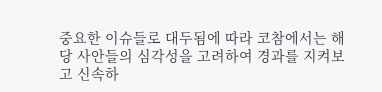중요한 이슈들로 대두됨에 따라 코참에서는 해당 사안들의 심각성을 고려하여 경과를 지켜보고 신속하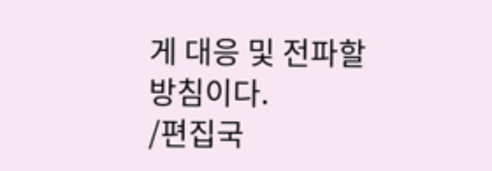게 대응 및 전파할 방침이다.
/편집국